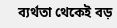ব্যর্থতা থেকেই বড়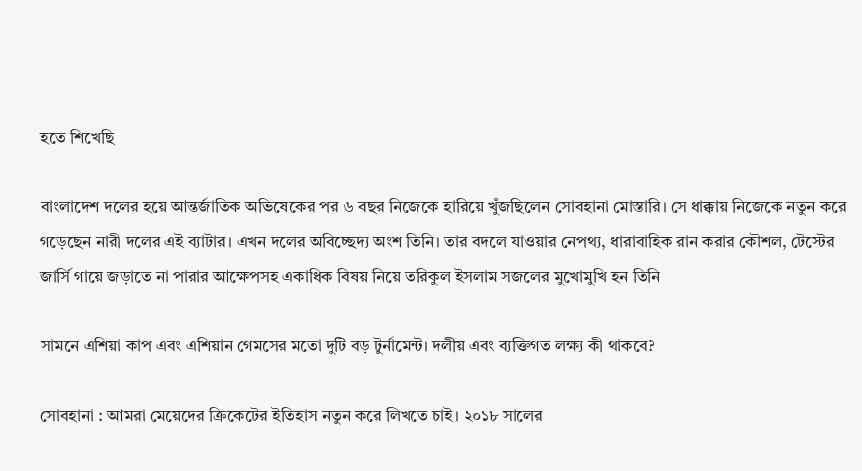হতে শিখেছি

বাংলাদেশ দলের হয়ে আন্তর্জাতিক অভিষেকের পর ৬ বছর নিজেকে হারিয়ে খুঁজছিলেন সোবহানা মোস্তারি। সে ধাক্কায় নিজেকে নতুন করে গড়েছেন নারী দলের এই ব্যাটার। এখন দলের অবিচ্ছেদ্য অংশ তিনি। তার বদলে যাওয়ার নেপথ্য, ধারাবাহিক রান করার কৌশল, টেস্টের জার্সি গায়ে জড়াতে না পারার আক্ষেপসহ একাধিক বিষয় নিয়ে তরিকুল ইসলাম সজলের মুখোমুখি হন তিনি

সামনে এশিয়া কাপ এবং এশিয়ান গেমসের মতো দুটি বড় টুর্নামেন্ট। দলীয় এবং ব্যক্তিগত লক্ষ্য কী থাকবে?

সোবহানা : আমরা মেয়েদের ক্রিকেটের ইতিহাস নতুন করে লিখতে চাই। ২০১৮ সালের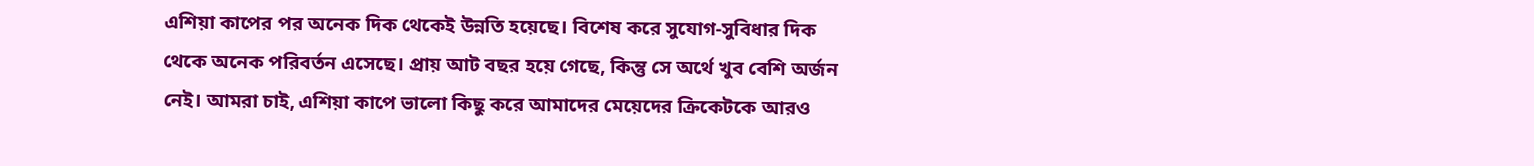এশিয়া কাপের পর অনেক দিক থেকেই উন্নতি হয়েছে। বিশেষ করে সুযোগ-সুবিধার দিক থেকে অনেক পরিবর্তন এসেছে। প্রায় আট বছর হয়ে গেছে, কিন্তু সে অর্থে খুব বেশি অর্জন নেই। আমরা চাই, এশিয়া কাপে ভালো কিছু করে আমাদের মেয়েদের ক্রিকেটকে আরও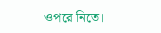ওপরে নিতে।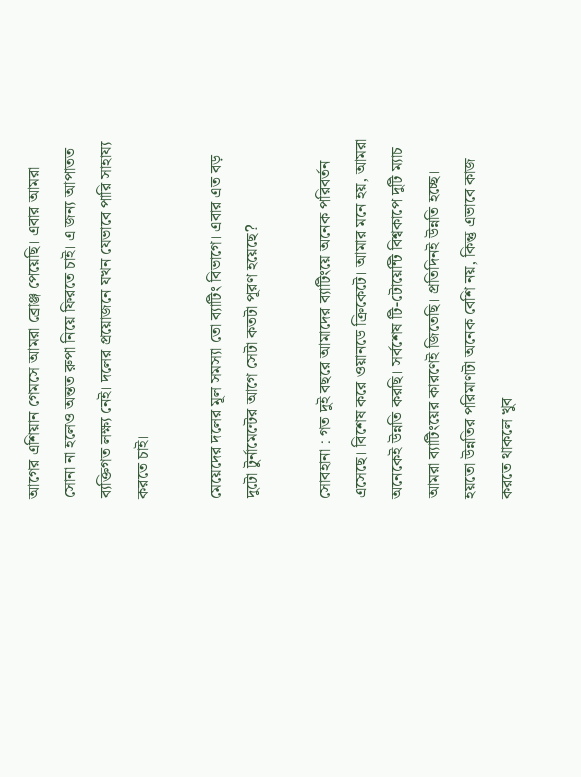আগের এশিয়ান গেমসে আমরা ব্রোঞ্জ পেয়েছি। এবার আমরা সোনা না হলেও অন্তত রুপা নিয়ে ফিরতে চাই। এ জন্য আপাতত ব্যক্তিগত লক্ষ্য নেই। দলের প্রয়োজনে যখন যেভাবে পারি সাহায্য করতে চাই।

মেয়েদের দলের মূল সমস্যা তো ব্যাটিং বিভাগে। এবার এত বড় দুটো টুর্নামেন্টের আগে সেটা কতটা পূরণ হয়েছে?

সোবহানা : গত দুই বছরে আমাদের ব্যাটিংয়ে অনেক পরিবর্তন এসেছে। বিশেষ করে ওয়ানডে ক্রিকেটে। আমার মনে হয়, আমরা অনেকেই উন্নতি করছি। সর্বশেষ টি-টোয়েন্টি বিশ্বকাপে দুটি ম্যাচ আমরা ব্যাটিংয়ের কারণেই জিতেছি। প্রতিদিনই উন্নতি হচ্ছে। হয়তো উন্নতির পরিমাণটা অনেক বেশি নয়, কিন্তু এভাবে কাজ করতে থাকলে খুব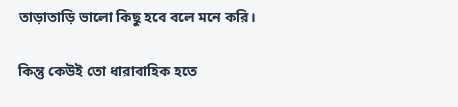তাড়াতাড়ি ভালো কিছু হবে বলে মনে করি।

কিন্তু কেউই তো ধারাবাহিক হতে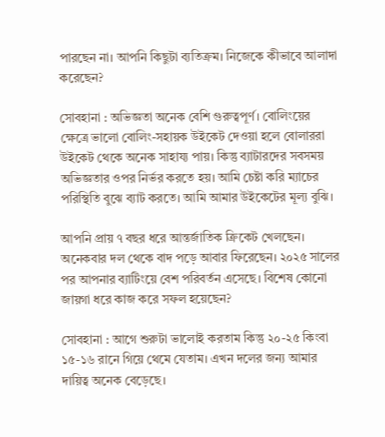পারছেন না। আপনি কিছুটা ব্যতিক্রম। নিজেকে কীভাবে আলাদা করেছেন?

সোবহানা : অভিজ্ঞতা অনেক বেশি গুরুত্বপূর্ণ। বোলিংয়ের ক্ষেত্রে ভালো বোলিং-সহায়ক উইকেট দেওয়া হলে বোলাররা উইকেট থেকে অনেক সাহায্য পায়। কিন্তু ব্যাটারদের সবসময় অভিজ্ঞতার ওপর নির্ভর করতে হয়। আমি চেষ্টা করি ম্যাচের পরিস্থিতি বুঝে ব্যাট করতে। আমি আমার উইকেটের মূল্য বুঝি।

আপনি প্রায় ৭ বছর ধরে আন্তর্জাতিক ক্রিকেট খেলছেন। অনেকবার দল থেকে বাদ পড়ে আবার ফিরেছেন। ২০২৫ সালের পর আপনার ব্যাটিংয়ে বেশ পরিবর্তন এসেছে। বিশেষ কোনো জায়গা ধরে কাজ করে সফল হয়েছেন?

সোবহানা : আগে শুরুটা ভালোই করতাম কিন্তু ২০-২৫ কিংবা ১৫-১৬ রানে গিয়ে থেমে যেতাম। এখন দলের জন্য আমার দায়িত্ব অনেক বেড়েছে।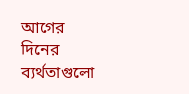আগের দিনের ব্যর্থতাগুলো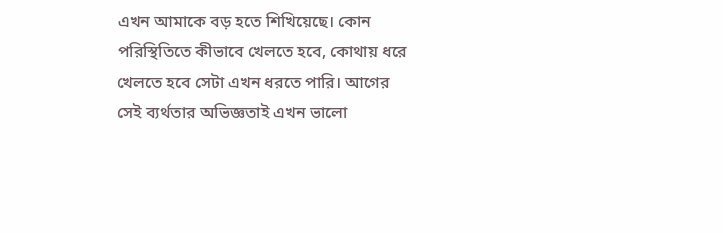এখন আমাকে বড় হতে শিখিয়েছে। কোন পরিস্থিতিতে কীভাবে খেলতে হবে, কোথায় ধরে খেলতে হবে সেটা এখন ধরতে পারি। আগের সেই ব্যর্থতার অভিজ্ঞতাই এখন ভালো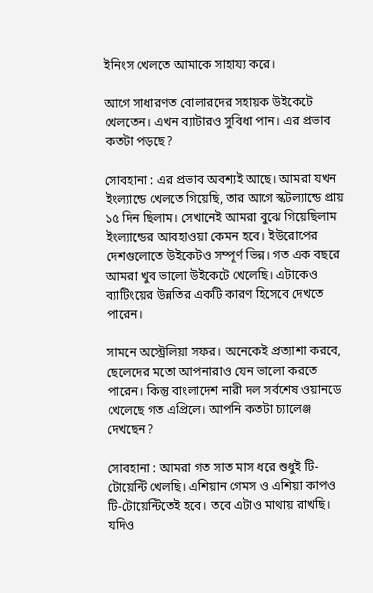ইনিংস খেলতে আমাকে সাহায্য করে।

আগে সাধারণত বোলারদের সহায়ক উইকেটে খেলতেন। এখন ব্যাটারও সুবিধা পান। এর প্রভাব কতটা পড়ছে?

সোবহানা : এর প্রভাব অবশ্যই আছে। আমরা যখন ইংল্যান্ডে খেলতে গিয়েছি, তার আগে স্কটল্যান্ডে প্রায় ১৫ দিন ছিলাম। সেখানেই আমরা বুঝে গিয়েছিলাম ইংল্যান্ডের আবহাওয়া কেমন হবে। ইউরোপের দেশগুলোতে উইকেটও সম্পূর্ণ ভিন্ন। গত এক বছরে আমরা খুব ভালো উইকেটে খেলেছি। এটাকেও ব্যাটিংয়ের উন্নতির একটি কারণ হিসেবে দেখতে পারেন।

সামনে অস্ট্রেলিয়া সফর। অনেকেই প্রত্যাশা করবে, ছেলেদের মতো আপনারাও যেন ভালো করতে পারেন। কিন্তু বাংলাদেশ নারী দল সর্বশেষ ওয়ানডে খেলেছে গত এপ্রিলে। আপনি কতটা চ্যালেঞ্জ দেখছেন?

সোবহানা : আমরা গত সাত মাস ধরে শুধুই টি-টোয়েন্টি খেলছি। এশিয়ান গেমস ও এশিয়া কাপও টি-টোয়েন্টিতেই হবে। তবে এটাও মাথায় রাখছি। যদিও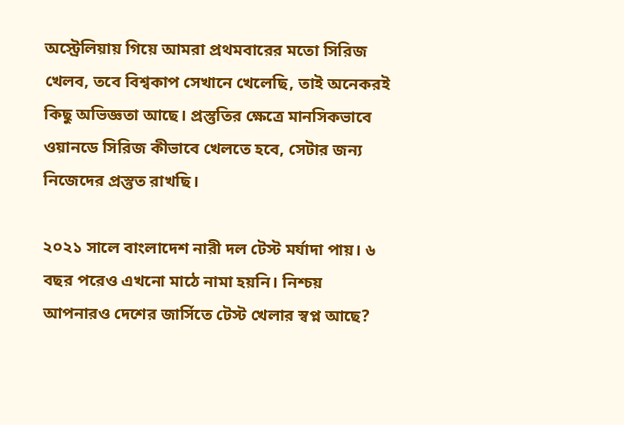অস্ট্রেলিয়ায় গিয়ে আমরা প্রথমবারের মতো সিরিজ খেলব, তবে বিশ্বকাপ সেখানে খেলেছি, তাই অনেকরই কিছু অভিজ্ঞতা আছে। প্রস্তুতির ক্ষেত্রে মানসিকভাবে ওয়ানডে সিরিজ কীভাবে খেলতে হবে, সেটার জন্য নিজেদের প্রস্তুত রাখছি।

২০২১ সালে বাংলাদেশ নারী দল টেস্ট মর্যাদা পায়। ৬ বছর পরেও এখনো মাঠে নামা হয়নি। নিশ্চয় আপনারও দেশের জার্সিতে টেস্ট খেলার স্বপ্ন আছে?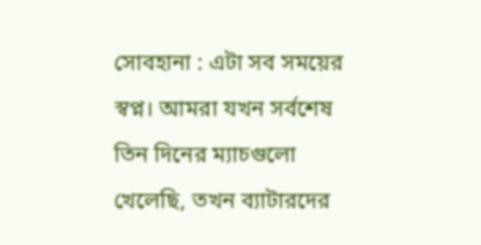সোবহানা : এটা সব সময়ের স্বপ্ন। আমরা যখন সর্বশেষ তিন দিনের ম্যাচগুলো খেলেছি, তখন ব্যাটারদের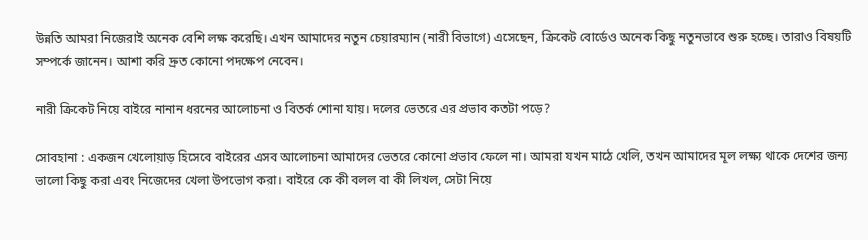উন্নতি আমরা নিজেরাই অনেক বেশি লক্ষ করেছি। এখন আমাদের নতুন চেয়ারম্যান (নারী বিভাগে) এসেছেন, ক্রিকেট বোর্ডেও অনেক কিছু নতুনভাবে শুরু হচ্ছে। তারাও বিষয়টি সম্পর্কে জানেন। আশা করি দ্রুত কোনো পদক্ষেপ নেবেন।

নারী ক্রিকেট নিয়ে বাইরে নানান ধরনের আলোচনা ও বিতর্ক শোনা যায়। দলের ভেতরে এর প্রভাব কতটা পড়ে?

সোবহানা : একজন খেলোয়াড় হিসেবে বাইরের এসব আলোচনা আমাদের ভেতরে কোনো প্রভাব ফেলে না। আমরা যখন মাঠে খেলি, তখন আমাদের মূল লক্ষ্য থাকে দেশের জন্য ভালো কিছু করা এবং নিজেদের খেলা উপভোগ করা। বাইরে কে কী বলল বা কী লিখল, সেটা নিয়ে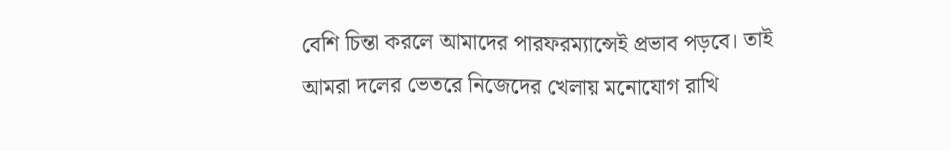বেশি চিন্তা করলে আমাদের পারফরম্যান্সেই প্রভাব পড়বে। তাই আমরা দলের ভেতরে নিজেদের খেলায় মনোযোগ রাখি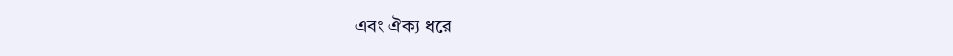এবং ঐক্য ধরে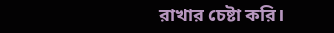রাখার চেষ্টা করি।